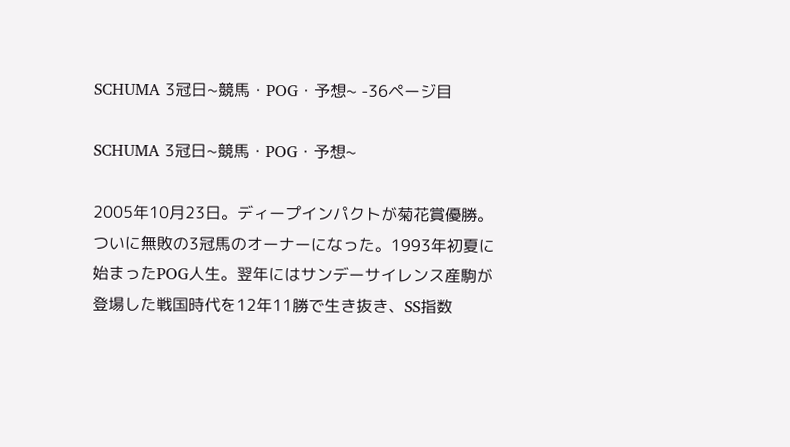SCHUMA 3冠日~競馬・POG・予想~ -36ページ目

SCHUMA 3冠日~競馬・POG・予想~

2005年10月23日。ディープインパクトが菊花賞優勝。ついに無敗の3冠馬のオーナーになった。1993年初夏に始まったPOG人生。翌年にはサンデーサイレンス産駒が登場した戦国時代を12年11勝で生き抜き、SS指数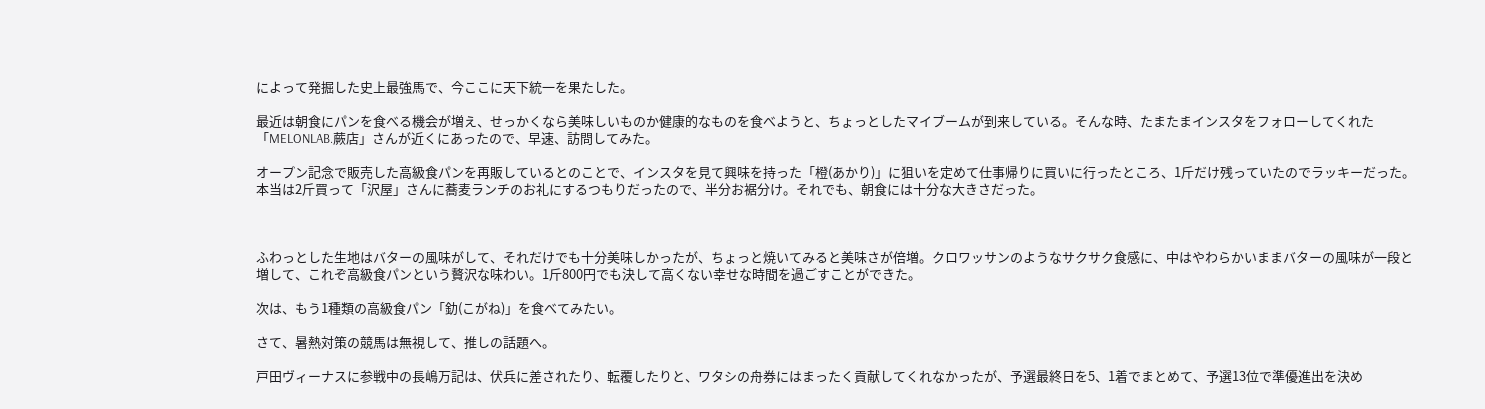によって発掘した史上最強馬で、今ここに天下統一を果たした。

最近は朝食にパンを食べる機会が増え、せっかくなら美味しいものか健康的なものを食べようと、ちょっとしたマイブームが到来している。そんな時、たまたまインスタをフォローしてくれた「MELONLAB.蕨店」さんが近くにあったので、早速、訪問してみた。

オープン記念で販売した高級食パンを再販しているとのことで、インスタを見て興味を持った「橙(あかり)」に狙いを定めて仕事帰りに買いに行ったところ、1斤だけ残っていたのでラッキーだった。本当は2斤買って「沢屋」さんに蕎麦ランチのお礼にするつもりだったので、半分お裾分け。それでも、朝食には十分な大きさだった。



ふわっとした生地はバターの風味がして、それだけでも十分美味しかったが、ちょっと焼いてみると美味さが倍増。クロワッサンのようなサクサク食感に、中はやわらかいままバターの風味が一段と増して、これぞ高級食パンという贅沢な味わい。1斤800円でも決して高くない幸せな時間を過ごすことができた。

次は、もう1種類の高級食パン「釛(こがね)」を食べてみたい。

さて、暑熱対策の競馬は無視して、推しの話題へ。

戸田ヴィーナスに参戦中の長嶋万記は、伏兵に差されたり、転覆したりと、ワタシの舟券にはまったく貢献してくれなかったが、予選最終日を5、1着でまとめて、予選13位で準優進出を決め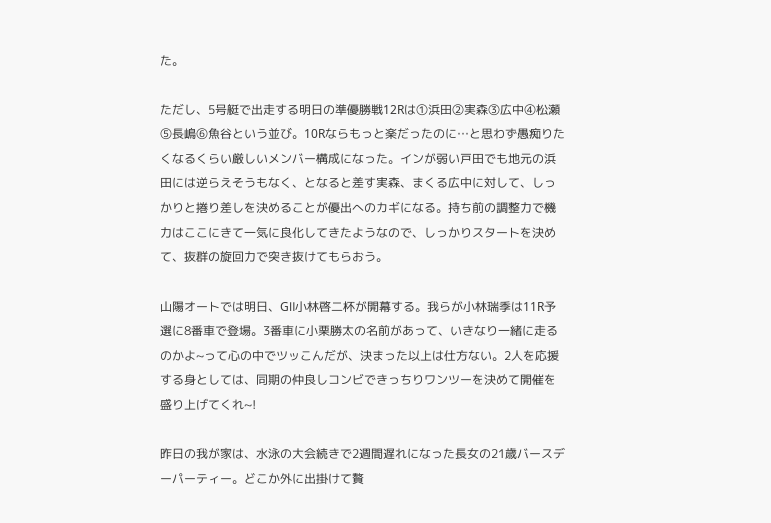た。

ただし、5号艇で出走する明日の準優勝戦12Rは①浜田②実森③広中④松瀬⑤長嶋⑥魚谷という並び。10Rならもっと楽だったのに…と思わず愚痴りたくなるくらい厳しいメンバー構成になった。インが弱い戸田でも地元の浜田には逆らえそうもなく、となると差す実森、まくる広中に対して、しっかりと捲り差しを決めることが優出へのカギになる。持ち前の調整力で機力はここにきて一気に良化してきたようなので、しっかりスタートを決めて、抜群の旋回力で突き抜けてもらおう。

山陽オートでは明日、GⅡ小林啓二杯が開幕する。我らが小林瑞季は11R予選に8番車で登場。3番車に小栗勝太の名前があって、いきなり一緒に走るのかよ~って心の中でツッこんだが、決まった以上は仕方ない。2人を応援する身としては、同期の仲良しコンビできっちりワンツーを決めて開催を盛り上げてくれ~!

昨日の我が家は、水泳の大会続きで2週間遅れになった長女の21歳バースデーパーティー。どこか外に出掛けて贅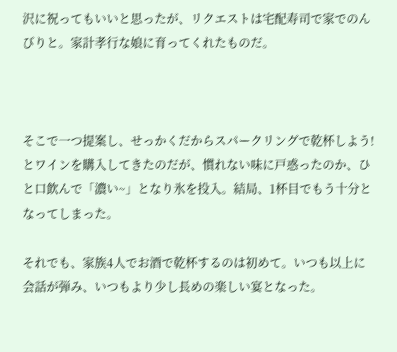沢に祝ってもいいと思ったが、リクエストは宅配寿司で家でのんびりと。家計孝行な娘に育ってくれたものだ。



そこで一つ提案し、せっかくだからスパークリングで乾杯しよう!とワインを購入してきたのだが、慣れない味に戸惑ったのか、ひと口飲んで「濃い~」となり氷を投入。結局、1杯目でもう十分となってしまった。

それでも、家族4人でお酒で乾杯するのは初めて。いつも以上に会話が弾み、いつもより少し長めの楽しい宴となった。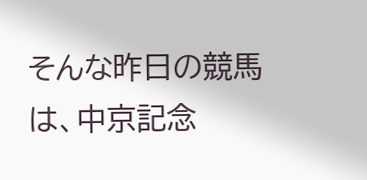そんな昨日の競馬は、中京記念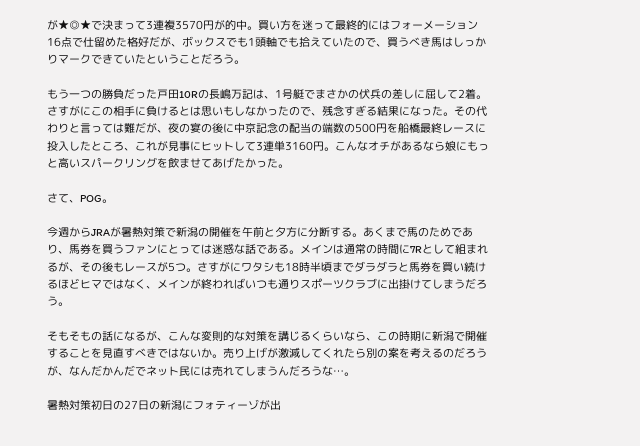が★◎★で決まって3連複3570円が的中。買い方を迷って最終的にはフォーメーション16点で仕留めた格好だが、ボックスでも1頭軸でも拾えていたので、買うべき馬はしっかりマークできていたということだろう。

もう一つの勝負だった戸田10Rの長嶋万記は、1号艇でまさかの伏兵の差しに屈して2着。さすがにこの相手に負けるとは思いもしなかったので、残念すぎる結果になった。その代わりと言っては難だが、夜の宴の後に中京記念の配当の端数の500円を船橋最終レースに投入したところ、これが見事にヒットして3連単3160円。こんなオチがあるなら娘にもっと高いスパークリングを飲ませてあげたかった。

さて、POG。

今週からJRAが暑熱対策で新潟の開催を午前と夕方に分断する。あくまで馬のためであり、馬券を買うファンにとっては迷惑な話である。メインは通常の時間に7Rとして組まれるが、その後もレースが5つ。さすがにワタシも18時半頃までダラダラと馬券を買い続けるほどヒマではなく、メインが終わればいつも通りスポーツクラブに出掛けてしまうだろう。

そもそもの話になるが、こんな変則的な対策を講じるくらいなら、この時期に新潟で開催することを見直すべきではないか。売り上げが激減してくれたら別の案を考えるのだろうが、なんだかんだでネット民には売れてしまうんだろうな…。

暑熱対策初日の27日の新潟にフォティーゾが出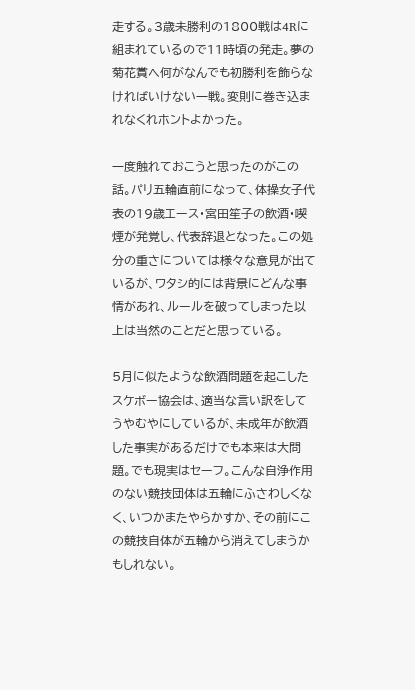走する。3歳未勝利の1800戦は4Rに組まれているので11時頃の発走。夢の菊花賞へ何がなんでも初勝利を飾らなければいけない一戦。変則に巻き込まれなくれホントよかった。

一度触れておこうと思ったのがこの話。パリ五輪直前になって、体操女子代表の19歳エース・宮田笙子の飲酒・喫煙が発覚し、代表辞退となった。この処分の重さについては様々な意見が出ているが、ワタシ的には背景にどんな事情があれ、ルールを破ってしまった以上は当然のことだと思っている。

5月に似たような飲酒問題を起こしたスケボー協会は、適当な言い訳をしてうやむやにしているが、未成年が飲酒した事実があるだけでも本来は大問題。でも現実はセーフ。こんな自浄作用のない競技団体は五輪にふさわしくなく、いつかまたやらかすか、その前にこの競技自体が五輪から消えてしまうかもしれない。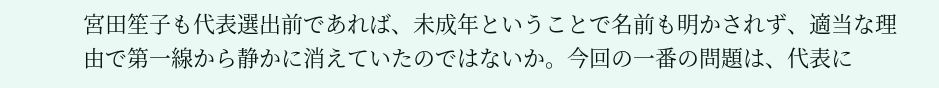宮田笙子も代表選出前であれば、未成年ということで名前も明かされず、適当な理由で第一線から静かに消えていたのではないか。今回の一番の問題は、代表に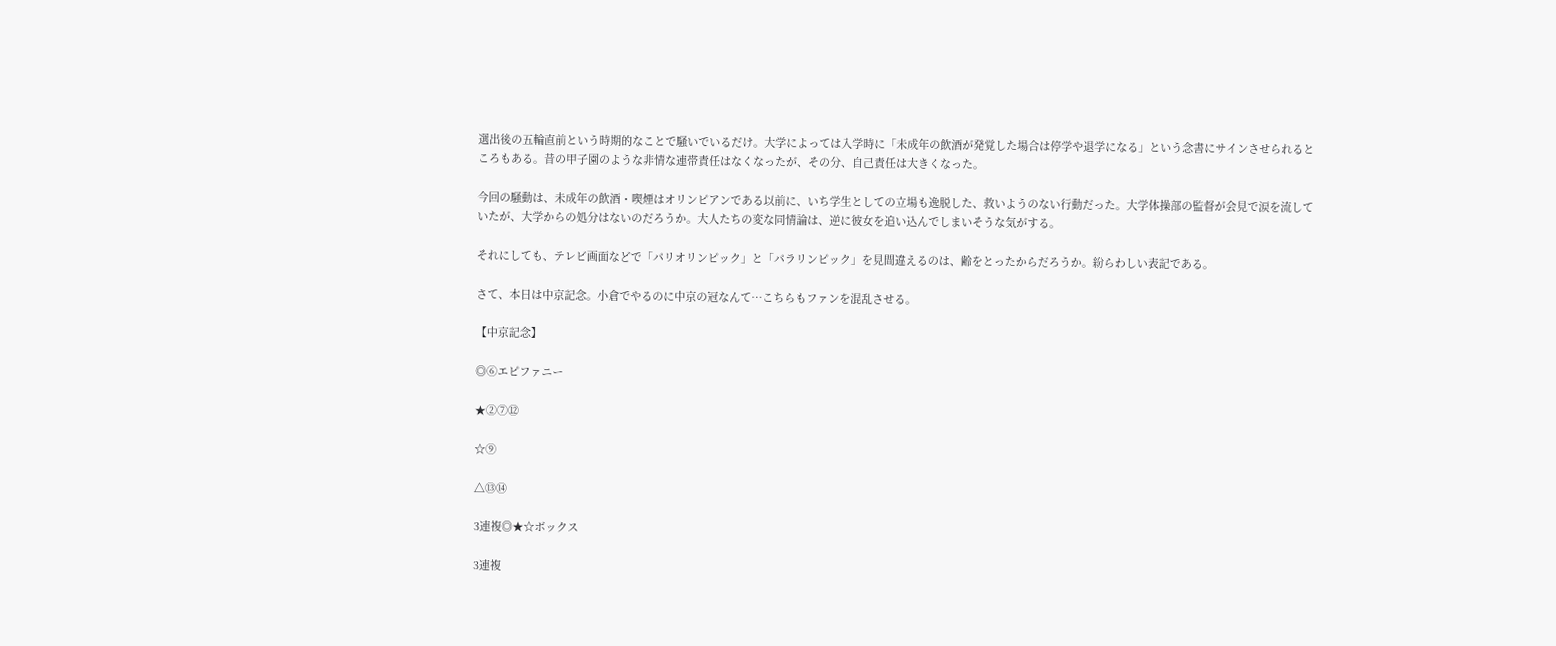選出後の五輪直前という時期的なことで騒いでいるだけ。大学によっては入学時に「未成年の飲酒が発覚した場合は停学や退学になる」という念書にサインさせられるところもある。昔の甲子園のような非情な連帯責任はなくなったが、その分、自己責任は大きくなった。

今回の騒動は、未成年の飲酒・喫煙はオリンピアンである以前に、いち学生としての立場も逸脱した、救いようのない行動だった。大学体操部の監督が会見で涙を流していたが、大学からの処分はないのだろうか。大人たちの変な同情論は、逆に彼女を追い込んでしまいそうな気がする。

それにしても、テレビ画面などで「パリオリンピック」と「パラリンピック」を見間違えるのは、齢をとったからだろうか。紛らわしい表記である。

さて、本日は中京記念。小倉でやるのに中京の冠なんて…こちらもファンを混乱させる。

【中京記念】

◎⑥エピファニー

★②⑦⑫

☆⑨

△⑬⑭

3連複◎★☆ボックス

3連複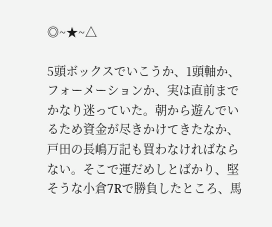◎~★~△

5頭ボックスでいこうか、1頭軸か、フォーメーションか、実は直前までかなり迷っていた。朝から遊んでいるため資金が尽きかけてきたなか、戸田の長嶋万記も買わなければならない。そこで運だめしとばかり、堅そうな小倉7Rで勝負したところ、馬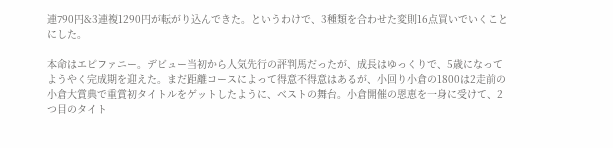連790円&3連複1290円が転がり込んできた。というわけで、3種類を合わせた変則16点買いでいくことにした。

本命はエピファニー。デビュー当初から人気先行の評判馬だったが、成長はゆっくりで、5歳になってようやく完成期を迎えた。まだ距離コースによって得意不得意はあるが、小回り小倉の1800は2走前の小倉大賞典で重賞初タイトルをゲットしたように、ベストの舞台。小倉開催の恩恵を一身に受けて、2つ目のタイト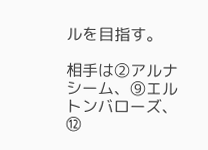ルを目指す。

相手は②アルナシーム、⑨エルトンバローズ、⑫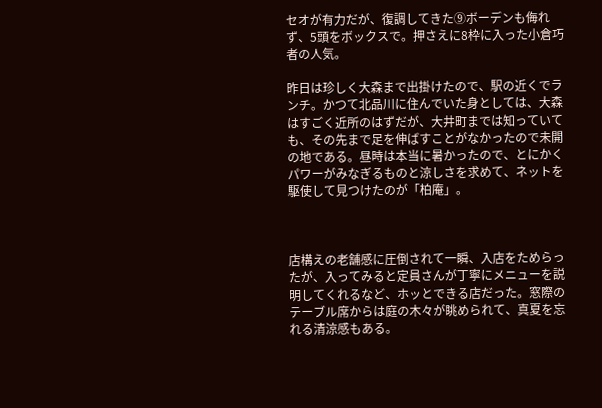セオが有力だが、復調してきた⑨ボーデンも侮れず、5頭をボックスで。押さえに8枠に入った小倉巧者の人気。

昨日は珍しく大森まで出掛けたので、駅の近くでランチ。かつて北品川に住んでいた身としては、大森はすごく近所のはずだが、大井町までは知っていても、その先まで足を伸ばすことがなかったので未開の地である。昼時は本当に暑かったので、とにかくパワーがみなぎるものと涼しさを求めて、ネットを駆使して見つけたのが「柏庵」。



店構えの老舗感に圧倒されて一瞬、入店をためらったが、入ってみると定員さんが丁寧にメニューを説明してくれるなど、ホッとできる店だった。窓際のテーブル席からは庭の木々が眺められて、真夏を忘れる清涼感もある。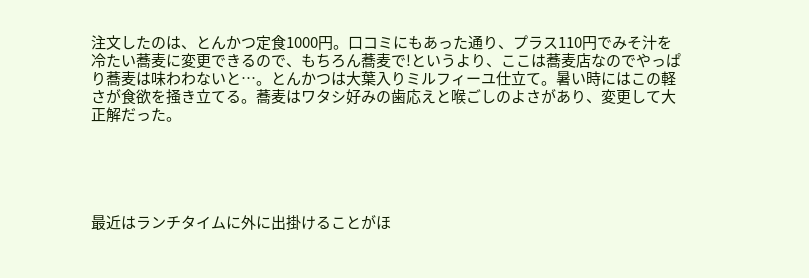注文したのは、とんかつ定食1000円。口コミにもあった通り、プラス110円でみそ汁を冷たい蕎麦に変更できるので、もちろん蕎麦で!というより、ここは蕎麦店なのでやっぱり蕎麦は味わわないと…。とんかつは大葉入りミルフィーユ仕立て。暑い時にはこの軽さが食欲を掻き立てる。蕎麦はワタシ好みの歯応えと喉ごしのよさがあり、変更して大正解だった。





最近はランチタイムに外に出掛けることがほ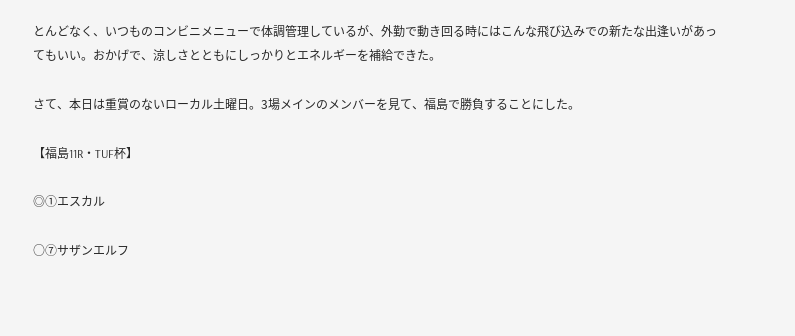とんどなく、いつものコンビニメニューで体調管理しているが、外勤で動き回る時にはこんな飛び込みでの新たな出逢いがあってもいい。おかげで、涼しさとともにしっかりとエネルギーを補給できた。

さて、本日は重賞のないローカル土曜日。3場メインのメンバーを見て、福島で勝負することにした。

【福島11R・TUF杯】

◎①エスカル

○⑦サザンエルフ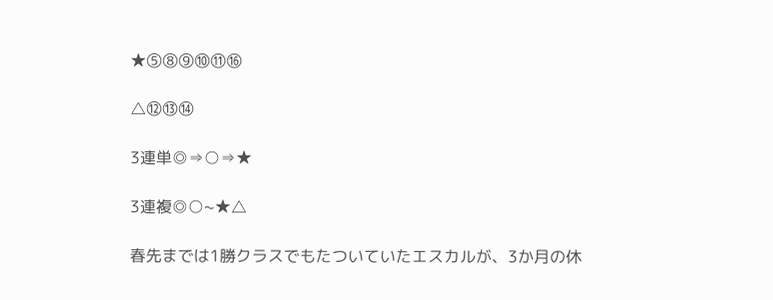★⑤⑧⑨⑩⑪⑯

△⑫⑬⑭

3連単◎⇒○⇒★

3連複◎○~★△

春先までは1勝クラスでもたついていたエスカルが、3か月の休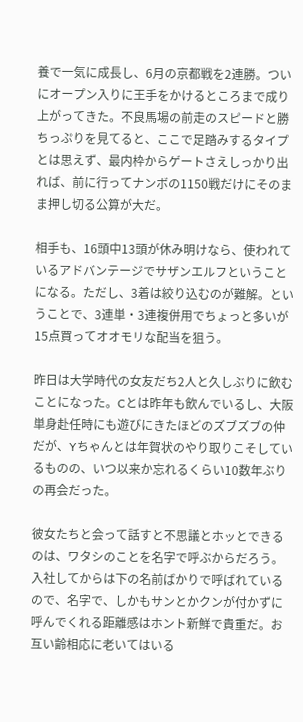養で一気に成長し、6月の京都戦を2連勝。ついにオープン入りに王手をかけるところまで成り上がってきた。不良馬場の前走のスピードと勝ちっぷりを見てると、ここで足踏みするタイプとは思えず、最内枠からゲートさえしっかり出れば、前に行ってナンボの1150戦だけにそのまま押し切る公算が大だ。

相手も、16頭中13頭が休み明けなら、使われているアドバンテージでサザンエルフということになる。ただし、3着は絞り込むのが難解。ということで、3連単・3連複併用でちょっと多いが15点買ってオオモリな配当を狙う。

昨日は大学時代の女友だち2人と久しぶりに飲むことになった。Cとは昨年も飲んでいるし、大阪単身赴任時にも遊びにきたほどのズブズブの仲だが、Yちゃんとは年賀状のやり取りこそしているものの、いつ以来か忘れるくらい10数年ぶりの再会だった。

彼女たちと会って話すと不思議とホッとできるのは、ワタシのことを名字で呼ぶからだろう。入社してからは下の名前ばかりで呼ばれているので、名字で、しかもサンとかクンが付かずに呼んでくれる距離感はホント新鮮で貴重だ。お互い齢相応に老いてはいる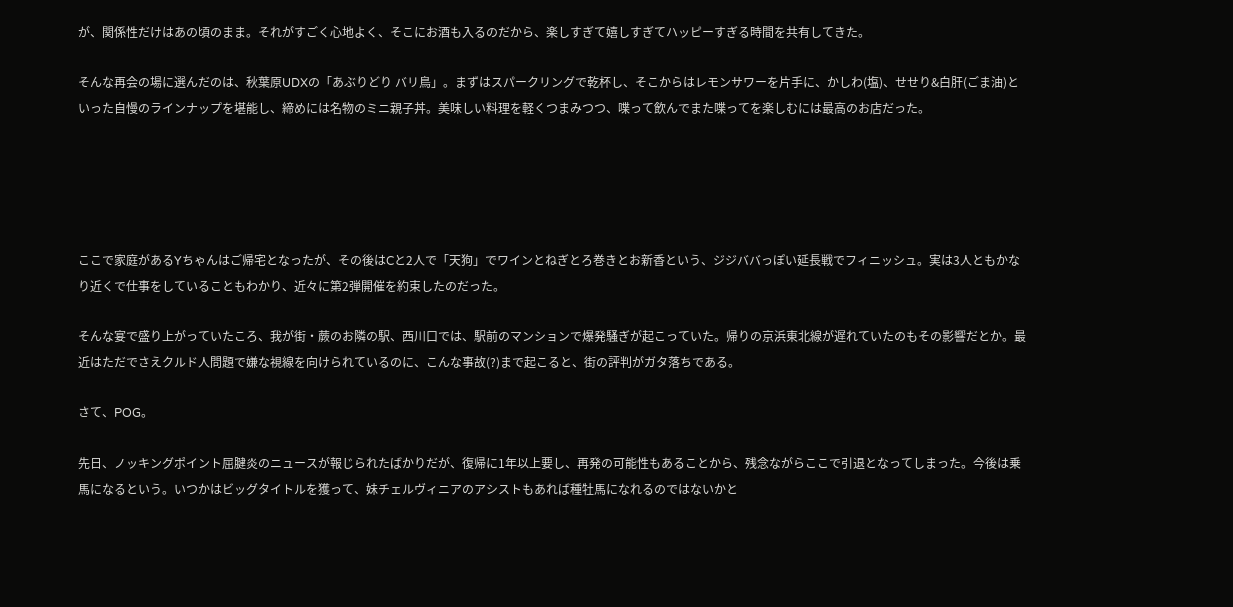が、関係性だけはあの頃のまま。それがすごく心地よく、そこにお酒も入るのだから、楽しすぎて嬉しすぎてハッピーすぎる時間を共有してきた。

そんな再会の場に選んだのは、秋葉原UDXの「あぶりどり バリ鳥」。まずはスパークリングで乾杯し、そこからはレモンサワーを片手に、かしわ(塩)、せせり&白肝(ごま油)といった自慢のラインナップを堪能し、締めには名物のミニ親子丼。美味しい料理を軽くつまみつつ、喋って飲んでまた喋ってを楽しむには最高のお店だった。





ここで家庭があるYちゃんはご帰宅となったが、その後はCと2人で「天狗」でワインとねぎとろ巻きとお新香という、ジジババっぽい延長戦でフィニッシュ。実は3人ともかなり近くで仕事をしていることもわかり、近々に第2弾開催を約束したのだった。

そんな宴で盛り上がっていたころ、我が街・蕨のお隣の駅、西川口では、駅前のマンションで爆発騒ぎが起こっていた。帰りの京浜東北線が遅れていたのもその影響だとか。最近はただでさえクルド人問題で嫌な視線を向けられているのに、こんな事故(?)まで起こると、街の評判がガタ落ちである。

さて、POG。

先日、ノッキングポイント屈腱炎のニュースが報じられたばかりだが、復帰に1年以上要し、再発の可能性もあることから、残念ながらここで引退となってしまった。今後は乗馬になるという。いつかはビッグタイトルを獲って、妹チェルヴィニアのアシストもあれば種牡馬になれるのではないかと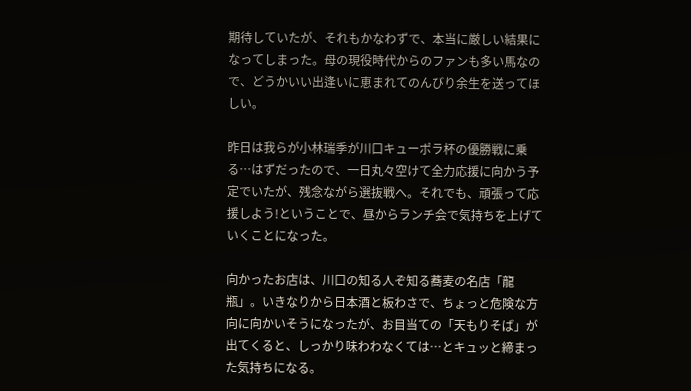期待していたが、それもかなわずで、本当に厳しい結果になってしまった。母の現役時代からのファンも多い馬なので、どうかいい出逢いに恵まれてのんびり余生を送ってほしい。

昨日は我らが小林瑞季が川口キューポラ杯の優勝戦に乗る…はずだったので、一日丸々空けて全力応援に向かう予定でいたが、残念ながら選抜戦へ。それでも、頑張って応援しよう!ということで、昼からランチ会で気持ちを上げていくことになった。

向かったお店は、川口の知る人ぞ知る蕎麦の名店「龍瓶」。いきなりから日本酒と板わさで、ちょっと危険な方向に向かいそうになったが、お目当ての「天もりそば」が出てくると、しっかり味わわなくては…とキュッと締まった気持ちになる。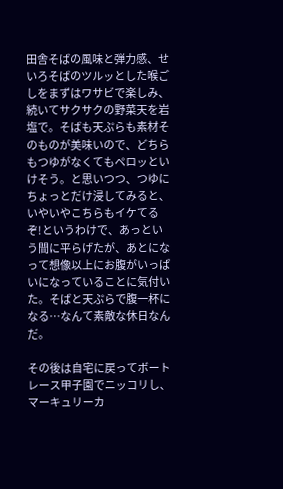田舎そばの風味と弾力感、せいろそばのツルッとした喉ごしをまずはワサビで楽しみ、続いてサクサクの野菜天を岩塩で。そばも天ぷらも素材そのものが美味いので、どちらもつゆがなくてもペロッといけそう。と思いつつ、つゆにちょっとだけ浸してみると、いやいやこちらもイケてるぞ!というわけで、あっという間に平らげたが、あとになって想像以上にお腹がいっぱいになっていることに気付いた。そばと天ぷらで腹一杯になる…なんて素敵な休日なんだ。

その後は自宅に戻ってボートレース甲子園でニッコリし、マーキュリーカ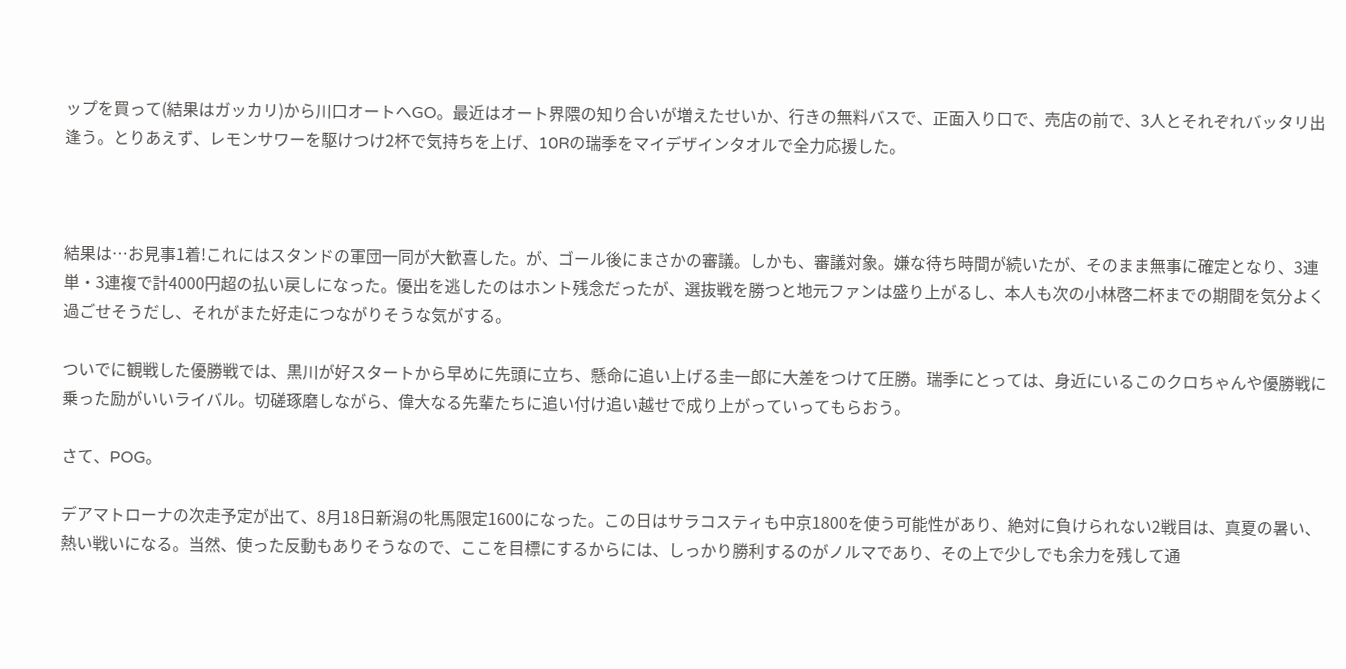ップを買って(結果はガッカリ)から川口オートへGO。最近はオート界隈の知り合いが増えたせいか、行きの無料バスで、正面入り口で、売店の前で、3人とそれぞれバッタリ出逢う。とりあえず、レモンサワーを駆けつけ2杯で気持ちを上げ、10Rの瑞季をマイデザインタオルで全力応援した。



結果は…お見事1着!これにはスタンドの軍団一同が大歓喜した。が、ゴール後にまさかの審議。しかも、審議対象。嫌な待ち時間が続いたが、そのまま無事に確定となり、3連単・3連複で計4000円超の払い戻しになった。優出を逃したのはホント残念だったが、選抜戦を勝つと地元ファンは盛り上がるし、本人も次の小林啓二杯までの期間を気分よく過ごせそうだし、それがまた好走につながりそうな気がする。

ついでに観戦した優勝戦では、黒川が好スタートから早めに先頭に立ち、懸命に追い上げる圭一郎に大差をつけて圧勝。瑞季にとっては、身近にいるこのクロちゃんや優勝戦に乗った励がいいライバル。切磋琢磨しながら、偉大なる先輩たちに追い付け追い越せで成り上がっていってもらおう。

さて、POG。

デアマトローナの次走予定が出て、8月18日新潟の牝馬限定1600になった。この日はサラコスティも中京1800を使う可能性があり、絶対に負けられない2戦目は、真夏の暑い、熱い戦いになる。当然、使った反動もありそうなので、ここを目標にするからには、しっかり勝利するのがノルマであり、その上で少しでも余力を残して通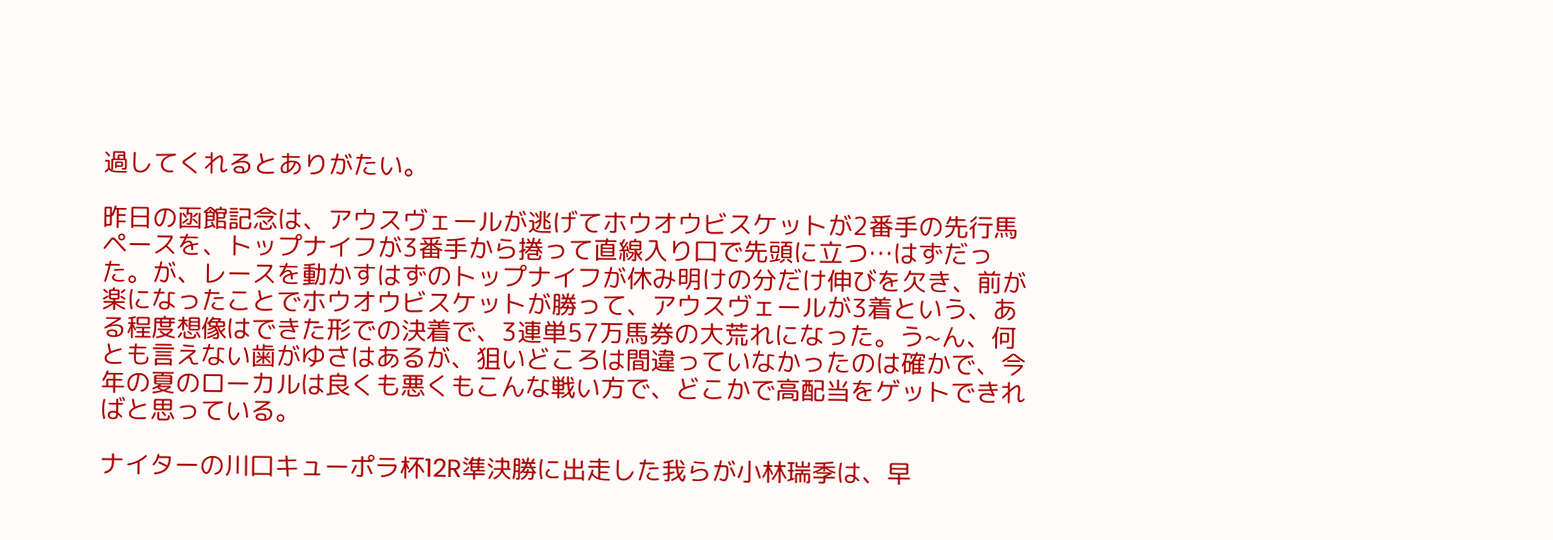過してくれるとありがたい。

昨日の函館記念は、アウスヴェールが逃げてホウオウビスケットが2番手の先行馬ペースを、トップナイフが3番手から捲って直線入り口で先頭に立つ…はずだった。が、レースを動かすはずのトップナイフが休み明けの分だけ伸びを欠き、前が楽になったことでホウオウビスケットが勝って、アウスヴェールが3着という、ある程度想像はできた形での決着で、3連単57万馬券の大荒れになった。う~ん、何とも言えない歯がゆさはあるが、狙いどころは間違っていなかったのは確かで、今年の夏のローカルは良くも悪くもこんな戦い方で、どこかで高配当をゲットできればと思っている。

ナイターの川口キューポラ杯12R準決勝に出走した我らが小林瑞季は、早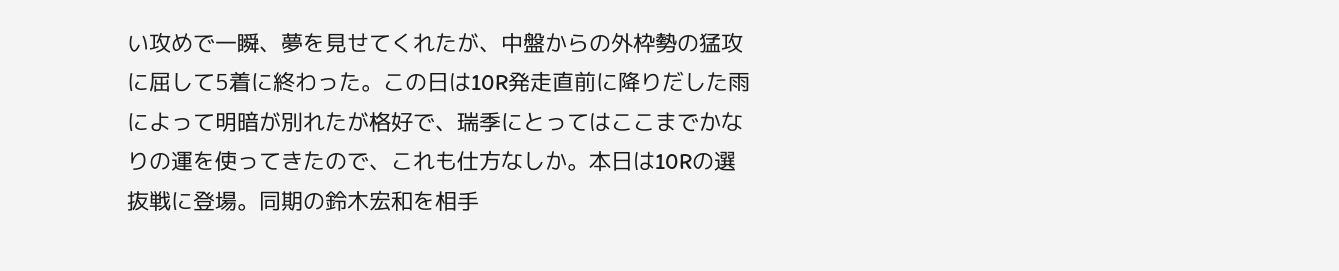い攻めで一瞬、夢を見せてくれたが、中盤からの外枠勢の猛攻に屈して5着に終わった。この日は10R発走直前に降りだした雨によって明暗が別れたが格好で、瑞季にとってはここまでかなりの運を使ってきたので、これも仕方なしか。本日は10Rの選抜戦に登場。同期の鈴木宏和を相手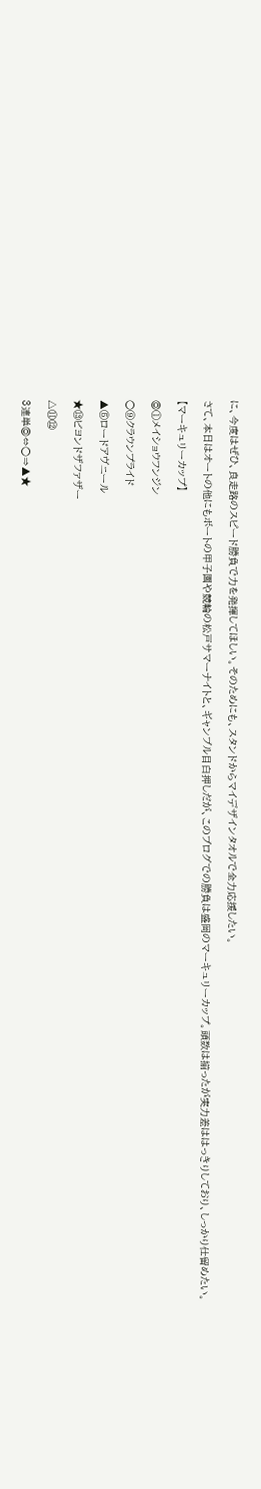に、今度はぜひ、良走路のスピード勝負で力を発揮してほしい。そのためにも、スタンドからマイデザインタオルで全力応援したい。

さて、本日はオートの他にもボートの甲子園や競輪の松戸サマーナイトと、ギャンブル目白押しだが、このブログでの勝負は盛岡のマーキュリーカップ。頭数は揃ったが実力差ははっきりしており、しっかり仕留めたい。

【マーキュリーカップ】

◎①メイショウフンジン

○⑨クラウンプライド

▲⑤ロードアヴニール

★⑬ビヨンドザファザー

△⑪⑫

3連単◎⇔○⇒▲★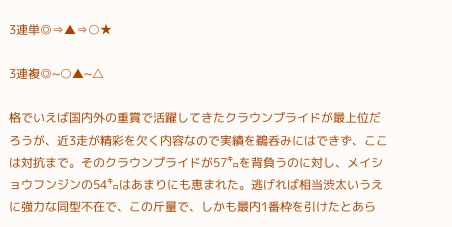3連単◎⇒▲⇒○★

3連複◎~○▲~△

格でいえば国内外の重賞で活躍してきたクラウンプライドが最上位だろうが、近3走が精彩を欠く内容なので実績を鵜呑みにはできず、ここは対抗まで。そのクラウンプライドが57㌔を背負うのに対し、メイショウフンジンの54㌔はあまりにも恵まれた。逃げれば相当渋太いうえに強力な同型不在で、この斤量で、しかも最内1番枠を引けたとあら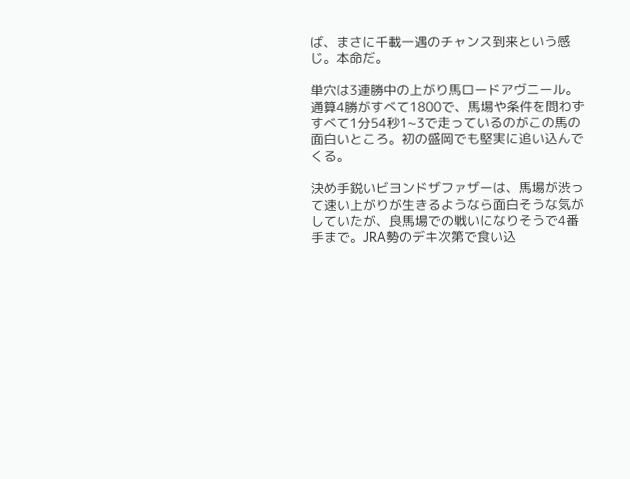ば、まさに千載一遇のチャンス到来という感じ。本命だ。

単穴は3連勝中の上がり馬ロードアヴニール。通算4勝がすべて1800で、馬場や条件を問わずすべて1分54秒1~3で走っているのがこの馬の面白いところ。初の盛岡でも堅実に追い込んでくる。

決め手鋭いビヨンドザファザーは、馬場が渋って速い上がりが生きるようなら面白そうな気がしていたが、良馬場での戦いになりそうで4番手まで。JRA勢のデキ次第で食い込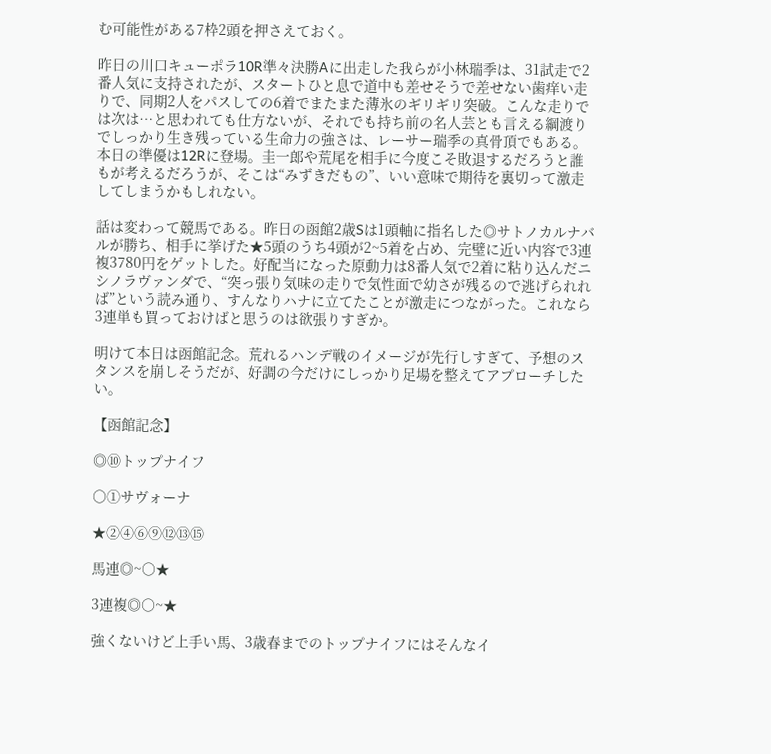む可能性がある7枠2頭を押さえておく。

昨日の川口キューポラ10R準々決勝Aに出走した我らが小林瑞季は、31試走で2番人気に支持されたが、スタートひと息で道中も差せそうで差せない歯痒い走りで、同期2人をパスしての6着でまたまた薄氷のギリギリ突破。こんな走りでは次は…と思われても仕方ないが、それでも持ち前の名人芸とも言える綱渡りでしっかり生き残っている生命力の強さは、レーサー瑞季の真骨頂でもある。本日の準優は12Rに登場。圭一郎や荒尾を相手に今度こそ敗退するだろうと誰もが考えるだろうが、そこは“みずきだもの”、いい意味で期待を裏切って激走してしまうかもしれない。

話は変わって競馬である。昨日の函館2歳Sは1頭軸に指名した◎サトノカルナバルが勝ち、相手に挙げた★5頭のうち4頭が2~5着を占め、完璧に近い内容で3連複3780円をゲットした。好配当になった原動力は8番人気で2着に粘り込んだニシノラヴァンダで、“突っ張り気味の走りで気性面で幼さが残るので逃げられれば”という読み通り、すんなりハナに立てたことが激走につながった。これなら3連単も買っておけばと思うのは欲張りすぎか。

明けて本日は函館記念。荒れるハンデ戦のイメージが先行しすぎて、予想のスタンスを崩しそうだが、好調の今だけにしっかり足場を整えてアプローチしたい。

【函館記念】

◎⑩トップナイフ

○①サヴォーナ

★②④⑥⑨⑫⑬⑮

馬連◎~○★

3連複◎○~★

強くないけど上手い馬、3歳春までのトップナイフにはそんなイ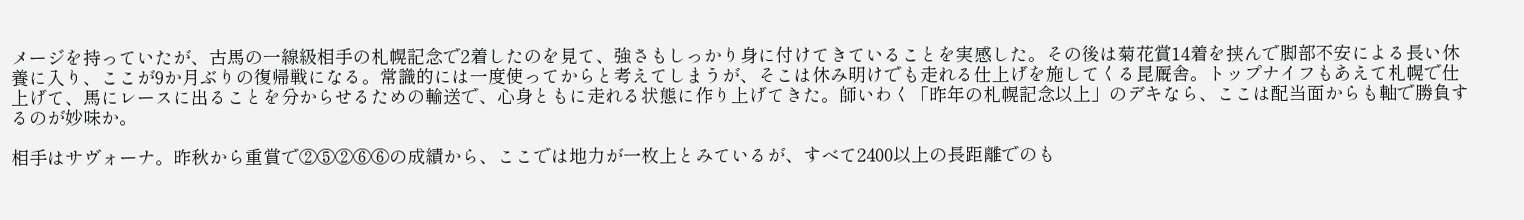メージを持っていたが、古馬の一線級相手の札幌記念で2着したのを見て、強さもしっかり身に付けてきていることを実感した。その後は菊花賞14着を挟んで脚部不安による長い休養に入り、ここが9か月ぶりの復帰戦になる。常識的には一度使ってからと考えてしまうが、そこは休み明けでも走れる仕上げを施してくる昆厩舎。トップナイフもあえて札幌で仕上げて、馬にレースに出ることを分からせるための輸送で、心身ともに走れる状態に作り上げてきた。師いわく「昨年の札幌記念以上」のデキなら、ここは配当面からも軸で勝負するのが妙味か。

相手はサヴォーナ。昨秋から重賞で②⑤②⑥⑥の成績から、ここでは地力が一枚上とみているが、すべて2400以上の長距離でのも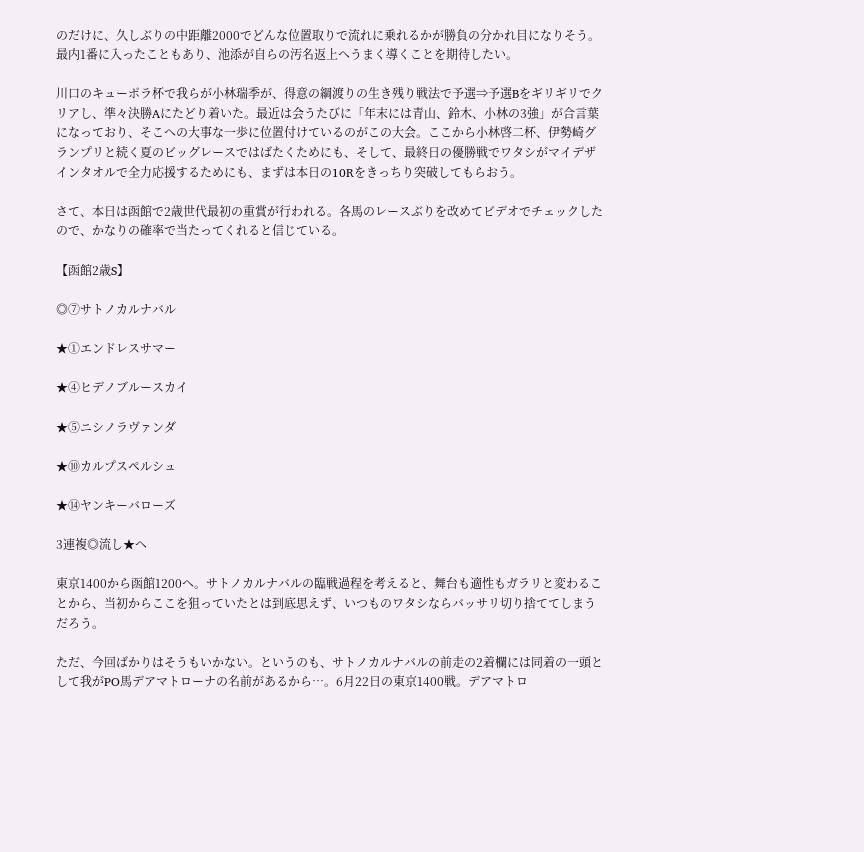のだけに、久しぶりの中距離2000でどんな位置取りで流れに乗れるかが勝負の分かれ目になりそう。最内1番に入ったこともあり、池添が自らの汚名返上へうまく導くことを期待したい。

川口のキューポラ杯で我らが小林瑞季が、得意の綱渡りの生き残り戦法で予選⇒予選Bをギリギリでクリアし、準々決勝Aにたどり着いた。最近は会うたびに「年末には青山、鈴木、小林の3強」が合言葉になっており、そこへの大事な一歩に位置付けているのがこの大会。ここから小林啓二杯、伊勢崎グランプリと続く夏のビッグレースではばたくためにも、そして、最終日の優勝戦でワタシがマイデザインタオルで全力応援するためにも、まずは本日の10Rをきっちり突破してもらおう。

さて、本日は函館で2歳世代最初の重賞が行われる。各馬のレースぶりを改めてビデオでチェックしたので、かなりの確率で当たってくれると信じている。

【函館2歳S】

◎⑦サトノカルナバル

★①エンドレスサマー

★④ヒデノブルースカイ

★⑤ニシノラヴァンダ

★⑩カルプスペルシュ

★⑭ヤンキーバローズ

3連複◎流し★へ

東京1400から函館1200へ。サトノカルナバルの臨戦過程を考えると、舞台も適性もガラリと変わることから、当初からここを狙っていたとは到底思えず、いつものワタシならバッサリ切り捨ててしまうだろう。

ただ、今回ばかりはそうもいかない。というのも、サトノカルナバルの前走の2着欄には同着の一頭として我がPO馬デアマトローナの名前があるから…。6月22日の東京1400戦。デアマトロ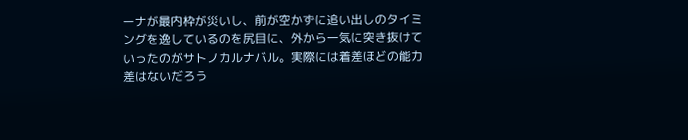ーナが最内枠が災いし、前が空かずに追い出しのタイミングを逸しているのを尻目に、外から一気に突き抜けていったのがサトノカルナバル。実際には着差ほどの能力差はないだろう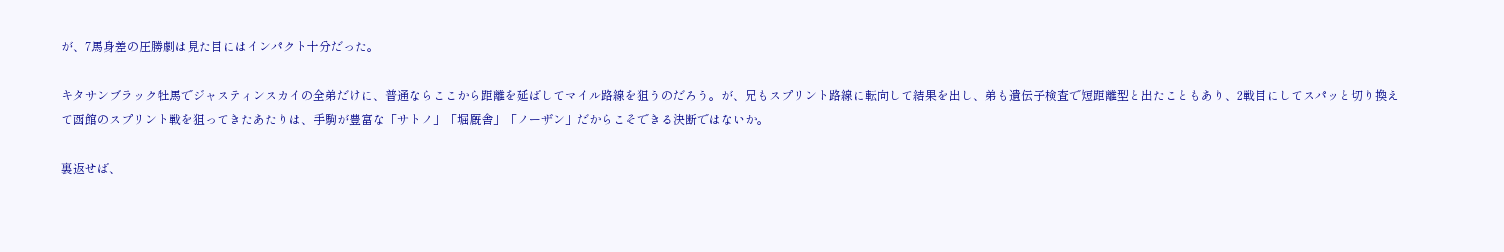が、7馬身差の圧勝劇は見た目にはインパクト十分だった。

キタサンブラック牡馬でジャスティンスカイの全弟だけに、普通ならここから距離を延ばしてマイル路線を狙うのだろう。が、兄もスプリント路線に転向して結果を出し、弟も遺伝子検査で短距離型と出たこともあり、2戦目にしてスパッと切り換えて函館のスプリント戦を狙ってきたあたりは、手駒が豊富な「サトノ」「堀厩舎」「ノーザン」だからこそできる決断ではないか。

裏返せば、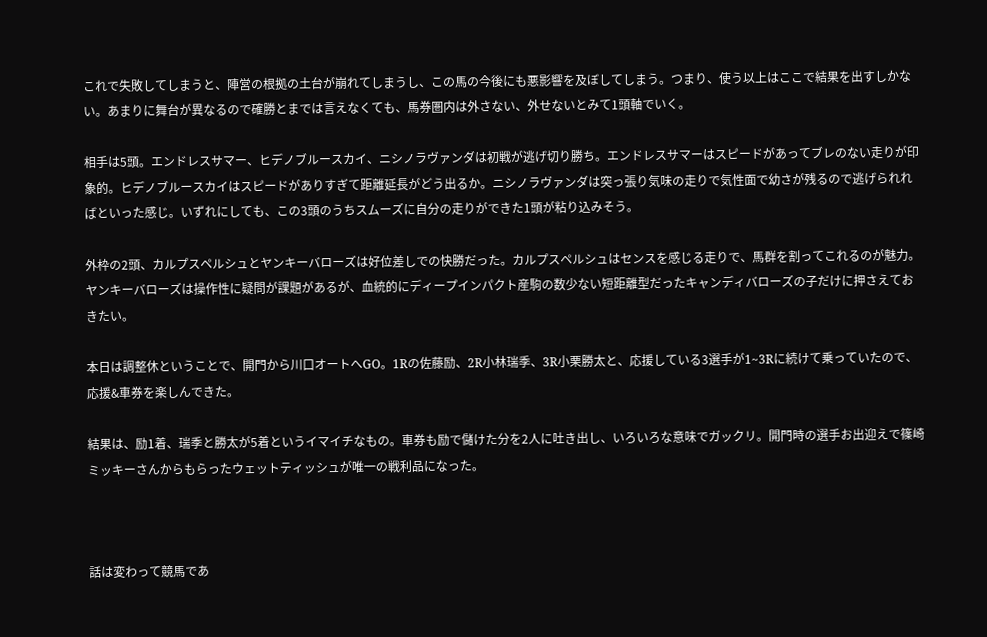これで失敗してしまうと、陣営の根拠の土台が崩れてしまうし、この馬の今後にも悪影響を及ぼしてしまう。つまり、使う以上はここで結果を出すしかない。あまりに舞台が異なるので確勝とまでは言えなくても、馬券圏内は外さない、外せないとみて1頭軸でいく。

相手は5頭。エンドレスサマー、ヒデノブルースカイ、ニシノラヴァンダは初戦が逃げ切り勝ち。エンドレスサマーはスピードがあってブレのない走りが印象的。ヒデノブルースカイはスピードがありすぎて距離延長がどう出るか。ニシノラヴァンダは突っ張り気味の走りで気性面で幼さが残るので逃げられればといった感じ。いずれにしても、この3頭のうちスムーズに自分の走りができた1頭が粘り込みそう。

外枠の2頭、カルプスペルシュとヤンキーバローズは好位差しでの快勝だった。カルプスペルシュはセンスを感じる走りで、馬群を割ってこれるのが魅力。ヤンキーバローズは操作性に疑問が課題があるが、血統的にディープインパクト産駒の数少ない短距離型だったキャンディバローズの子だけに押さえておきたい。

本日は調整休ということで、開門から川口オートへGO。1Rの佐藤励、2R小林瑞季、3R小栗勝太と、応援している3選手が1~3Rに続けて乗っていたので、応援&車券を楽しんできた。

結果は、励1着、瑞季と勝太が5着というイマイチなもの。車券も励で儲けた分を2人に吐き出し、いろいろな意味でガックリ。開門時の選手お出迎えで篠崎ミッキーさんからもらったウェットティッシュが唯一の戦利品になった。



話は変わって競馬であ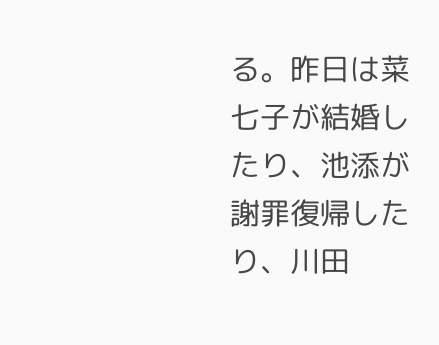る。昨日は菜七子が結婚したり、池添が謝罪復帰したり、川田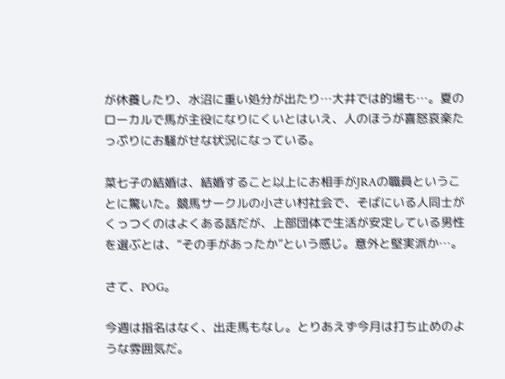が休養したり、水沼に重い処分が出たり…大井では的場も…。夏のローカルで馬が主役になりにくいとはいえ、人のほうが喜怒哀楽たっぷりにお騒がせな状況になっている。

菜七子の結婚は、結婚すること以上にお相手がJRAの職員ということに驚いた。競馬サークルの小さい村社会で、そばにいる人同士がくっつくのはよくある話だが、上部団体で生活が安定している男性を選ぶとは、“その手があったか”という感じ。意外と堅実派か…。

さて、POG。

今週は指名はなく、出走馬もなし。とりあえず今月は打ち止めのような雰囲気だ。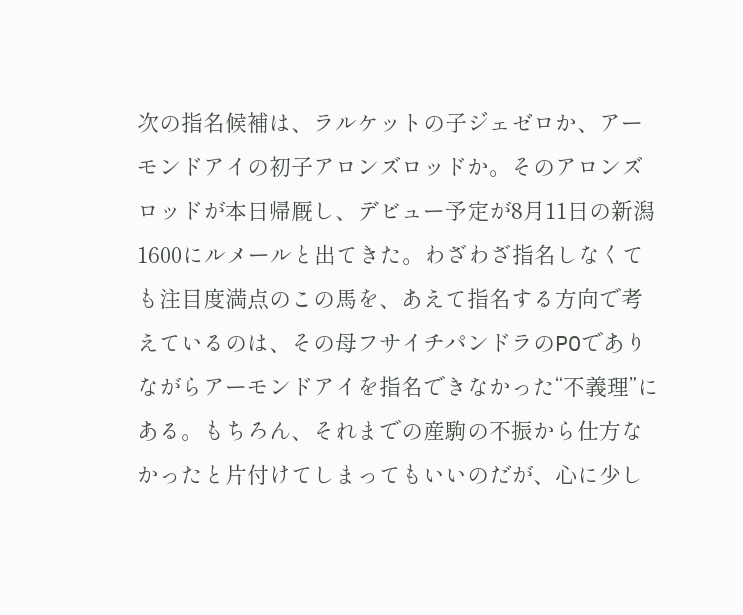次の指名候補は、ラルケットの子ジェゼロか、アーモンドアイの初子アロンズロッドか。そのアロンズロッドが本日帰厩し、デビュー予定が8月11日の新潟1600にルメールと出てきた。わざわざ指名しなくても注目度満点のこの馬を、あえて指名する方向で考えているのは、その母フサイチパンドラのPOでありながらアーモンドアイを指名できなかった“不義理”にある。もちろん、それまでの産駒の不振から仕方なかったと片付けてしまってもいいのだが、心に少し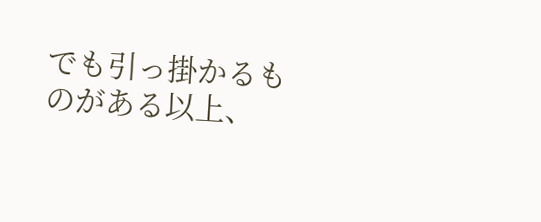でも引っ掛かるものがある以上、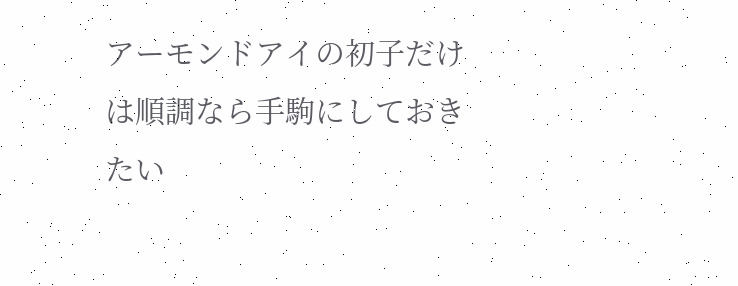アーモンドアイの初子だけは順調なら手駒にしておきたい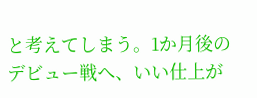と考えてしまう。1か月後のデビュー戦へ、いい仕上が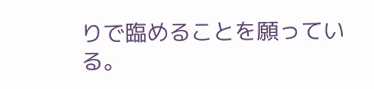りで臨めることを願っている。